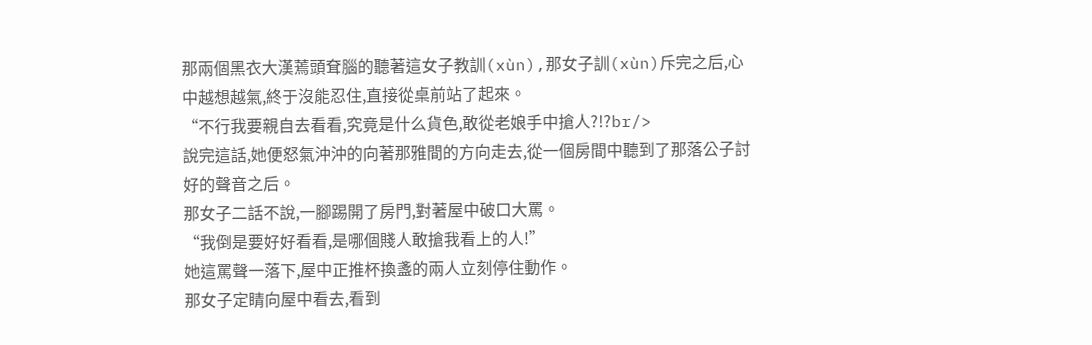那兩個黑衣大漢蔫頭耷腦的聽著這女子教訓(xùn),那女子訓(xùn)斥完之后,心中越想越氣,終于沒能忍住,直接從桌前站了起來。
“不行我要親自去看看,究竟是什么貨色,敢從老娘手中搶人?!?br/>
說完這話,她便怒氣沖沖的向著那雅間的方向走去,從一個房間中聽到了那落公子討好的聲音之后。
那女子二話不說,一腳踢開了房門,對著屋中破口大罵。
“我倒是要好好看看,是哪個賤人敢搶我看上的人!”
她這罵聲一落下,屋中正推杯換盞的兩人立刻停住動作。
那女子定睛向屋中看去,看到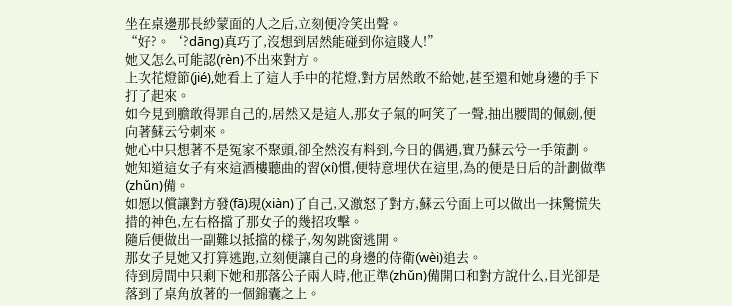坐在桌邊那長紗蒙面的人之后,立刻便冷笑出聲。
“好?。‘?dāng)真巧了,沒想到居然能碰到你這賤人!”
她又怎么可能認(rèn)不出來對方。
上次花燈節(jié),她看上了這人手中的花燈,對方居然敢不給她,甚至還和她身邊的手下打了起來。
如今見到膽敢得罪自己的,居然又是這人,那女子氣的呵笑了一聲,抽出腰間的佩劍,便向著蘇云兮刺來。
她心中只想著不是冤家不聚頭,卻全然沒有料到,今日的偶遇,實乃蘇云兮一手策劃。
她知道這女子有來這酒樓聽曲的習(xí)慣,便特意埋伏在這里,為的便是日后的計劃做準(zhǔn)備。
如愿以償讓對方發(fā)現(xiàn)了自己,又激怒了對方,蘇云兮面上可以做出一抹驚慌失措的神色,左右格擋了那女子的幾招攻擊。
隨后便做出一副難以抵擋的樣子,匆匆跳窗逃開。
那女子見她又打算逃跑,立刻便讓自己的身邊的侍衛(wèi)追去。
待到房間中只剩下她和那落公子兩人時,他正準(zhǔn)備開口和對方說什么,目光卻是落到了桌角放著的一個錦囊之上。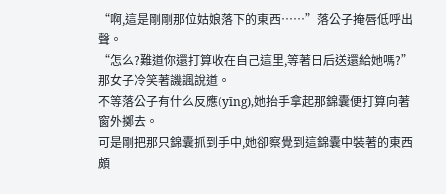“啊,這是剛剛那位姑娘落下的東西……”落公子掩唇低呼出聲。
“怎么?難道你還打算收在自己這里,等著日后送還給她嗎?”那女子冷笑著譏諷說道。
不等落公子有什么反應(yīng),她抬手拿起那錦囊便打算向著窗外擲去。
可是剛把那只錦囊抓到手中,她卻察覺到這錦囊中裝著的東西頗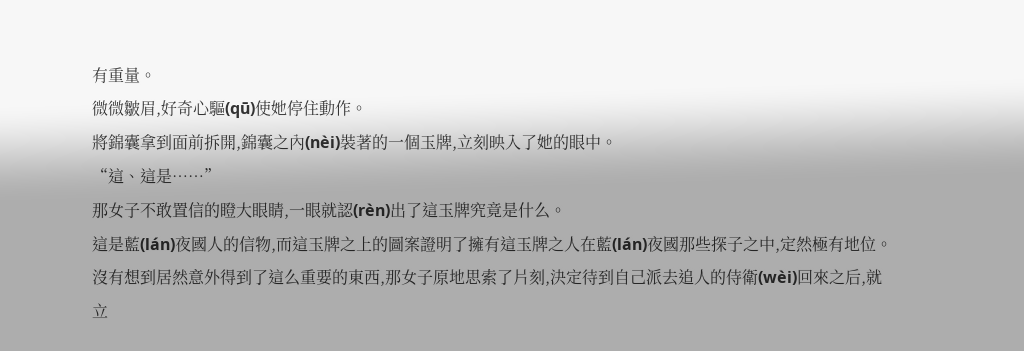有重量。
微微皺眉,好奇心驅(qū)使她停住動作。
將錦囊拿到面前拆開,錦囊之內(nèi)裝著的一個玉牌,立刻映入了她的眼中。
“這、這是……”
那女子不敢置信的瞪大眼睛,一眼就認(rèn)出了這玉牌究竟是什么。
這是藍(lán)夜國人的信物,而這玉牌之上的圖案證明了擁有這玉牌之人在藍(lán)夜國那些探子之中,定然極有地位。
沒有想到居然意外得到了這么重要的東西,那女子原地思索了片刻,決定待到自己派去追人的侍衛(wèi)回來之后,就立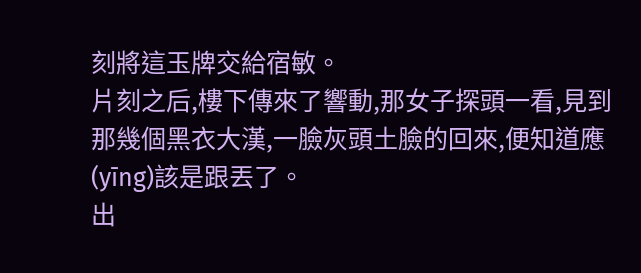刻將這玉牌交給宿敏。
片刻之后,樓下傳來了響動,那女子探頭一看,見到那幾個黑衣大漢,一臉灰頭土臉的回來,便知道應(yīng)該是跟丟了。
出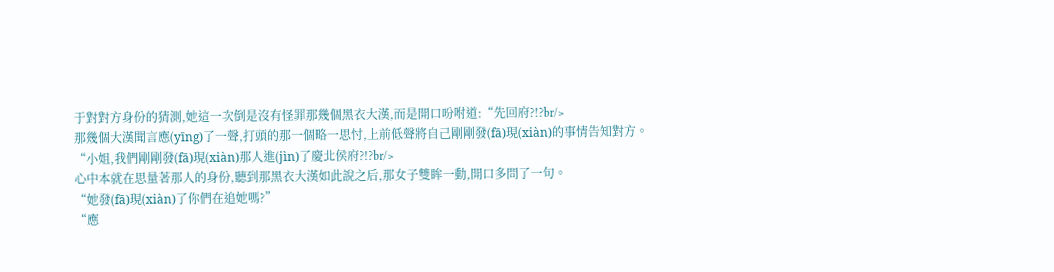于對對方身份的猜測,她這一次倒是沒有怪罪那幾個黑衣大漢,而是開口吩咐道:“先回府?!?br/>
那幾個大漢聞言應(yīng)了一聲,打頭的那一個略一思忖,上前低聲將自己剛剛發(fā)現(xiàn)的事情告知對方。
“小姐,我們剛剛發(fā)現(xiàn)那人進(jìn)了慶北侯府?!?br/>
心中本就在思量著那人的身份,聽到那黑衣大漢如此說之后,那女子雙眸一動,開口多問了一句。
“她發(fā)現(xiàn)了你們在追她嗎?”
“應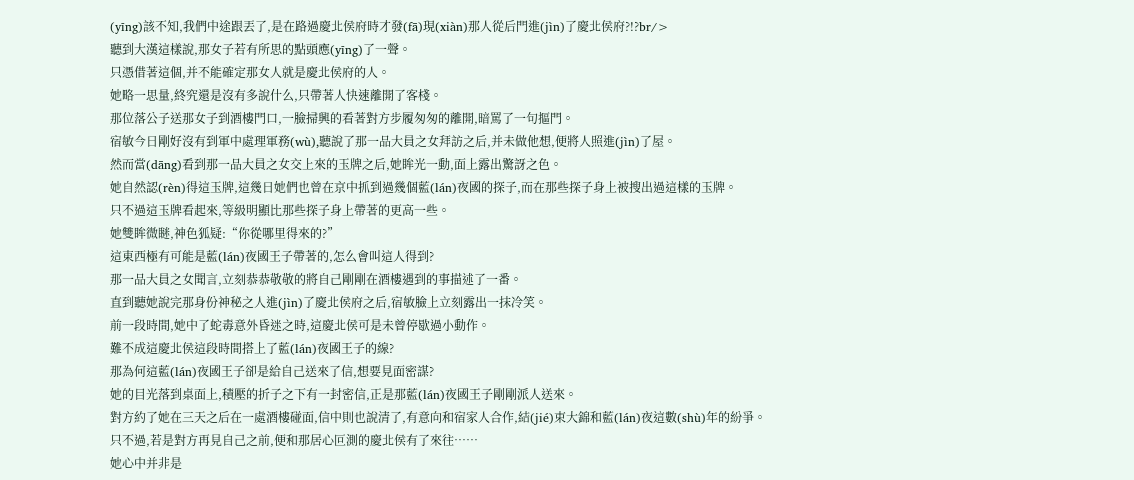(yīng)該不知,我們中途跟丟了,是在路過慶北侯府時才發(fā)現(xiàn)那人從后門進(jìn)了慶北侯府?!?br/>
聽到大漢這樣說,那女子若有所思的點頭應(yīng)了一聲。
只憑借著這個,并不能確定那女人就是慶北侯府的人。
她略一思量,終究還是沒有多說什么,只帶著人快速離開了客棧。
那位落公子送那女子到酒樓門口,一臉掃興的看著對方步履匆匆的離開,暗罵了一句摳門。
宿敏今日剛好沒有到軍中處理軍務(wù),聽說了那一品大員之女拜訪之后,并未做他想,便將人照進(jìn)了屋。
然而當(dāng)看到那一品大員之女交上來的玉牌之后,她眸光一動,面上露出驚訝之色。
她自然認(rèn)得這玉牌,這幾日她們也曾在京中抓到過幾個藍(lán)夜國的探子,而在那些探子身上被搜出過這樣的玉牌。
只不過這玉牌看起來,等級明顯比那些探子身上帶著的更高一些。
她雙眸微瞇,神色狐疑:“你從哪里得來的?”
這東西極有可能是藍(lán)夜國王子帶著的,怎么會叫這人得到?
那一品大員之女聞言,立刻恭恭敬敬的將自己剛剛在酒樓遇到的事描述了一番。
直到聽她說完那身份神秘之人進(jìn)了慶北侯府之后,宿敏臉上立刻露出一抹冷笑。
前一段時間,她中了蛇毒意外昏迷之時,這慶北侯可是未曾停歇過小動作。
難不成這慶北侯這段時間搭上了藍(lán)夜國王子的線?
那為何這藍(lán)夜國王子卻是給自己送來了信,想要見面密謀?
她的目光落到桌面上,積壓的折子之下有一封密信,正是那藍(lán)夜國王子剛剛派人送來。
對方約了她在三天之后在一處酒樓碰面,信中則也說清了,有意向和宿家人合作,結(jié)束大錦和藍(lán)夜這數(shù)年的紛爭。
只不過,若是對方再見自己之前,便和那居心叵測的慶北侯有了來往……
她心中并非是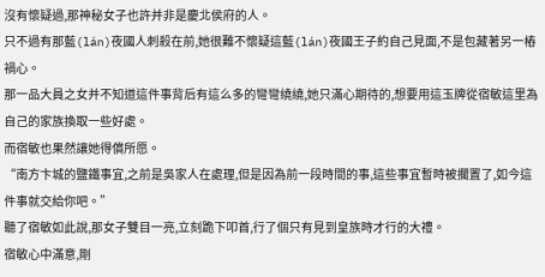沒有懷疑過,那神秘女子也許并非是慶北侯府的人。
只不過有那藍(lán)夜國人刺殺在前,她很難不懷疑這藍(lán)夜國王子約自己見面,不是包藏著另一樁禍心。
那一品大員之女并不知道這件事背后有這么多的彎彎繞繞,她只滿心期待的,想要用這玉牌從宿敏這里為自己的家族換取一些好處。
而宿敏也果然讓她得償所愿。
“南方卞城的鹽鐵事宜,之前是吳家人在處理,但是因為前一段時間的事,這些事宜暫時被擱置了,如今這件事就交給你吧。”
聽了宿敏如此說,那女子雙目一亮,立刻跪下叩首,行了個只有見到皇族時才行的大禮。
宿敏心中滿意,剛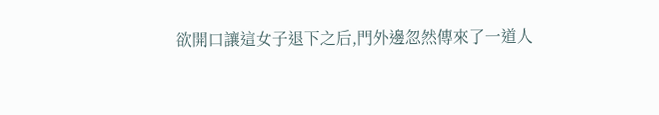欲開口讓這女子退下之后,門外邊忽然傳來了一道人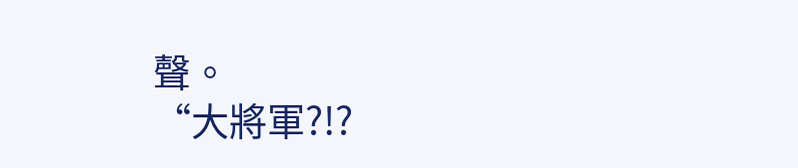聲。
“大將軍?!?